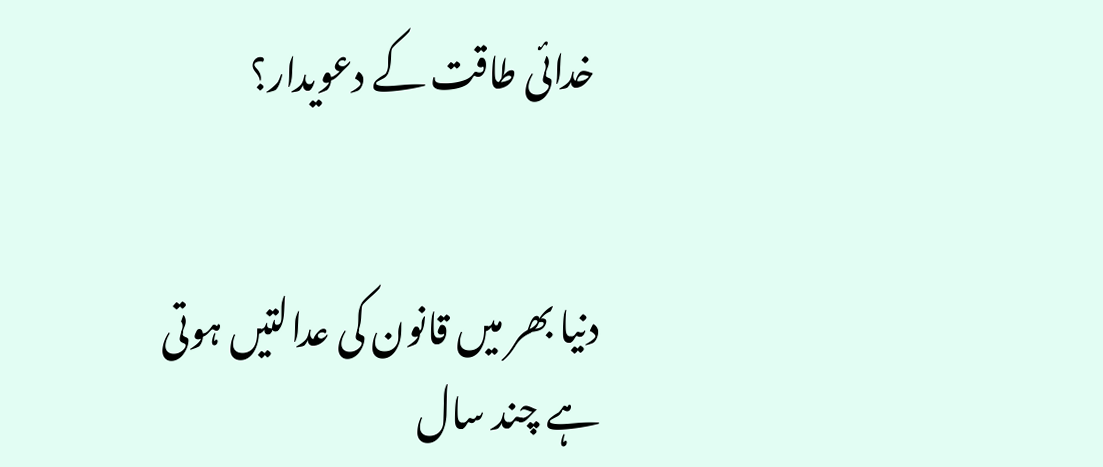خدائی طاقت کے دعویدار؟


دنیا بھر میں قانون کی عدالتیں ہوتی ہے چند سال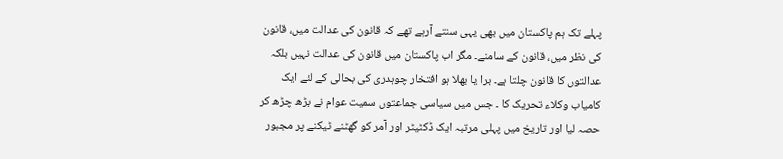پہلے تک ہم پاکستان میں بھی یہی سنتے آرہے تھے کہ قانون کی عدالت میں، قانون کی نظر میں، قانون کے سامنے۔ مگر اب پاکستان میں قانون کی عدالت نہیں بلکہ عدالتوں کا قانون چلتا ہے۔ برا یا بھلا ہو افتخار چوہدری کی بحالی کے لئے ایک کامیاب وکلاء تحریک کا ۔ جس میں سیاسی جماعتوں سمیت عوام نے بڑھ چڑھ کر حصہ لیا اور تاریخ میں پہلی مرتبہ ایک ڈکٹیٹر اور آمر کو گھٹنے ٹیکنے پر مجبور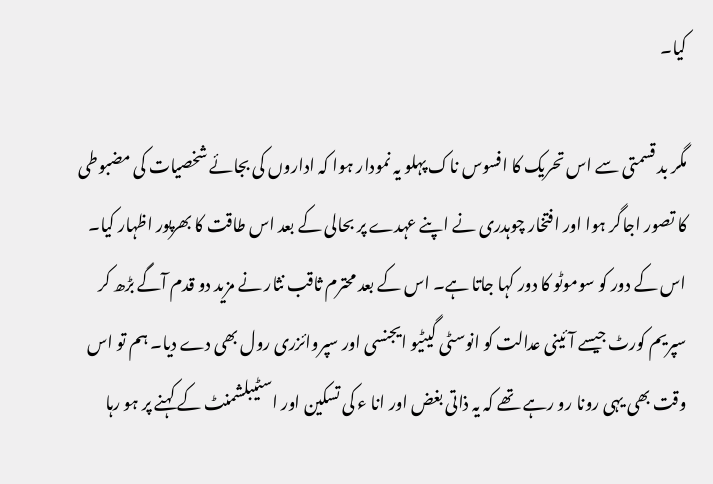کیا۔

مگر بد قسمتی سے اس تحریک کا افسوس ناک پہلو یہ نمودار ہوا کہ اداروں کی بجائے شخصیات کی مضبوطی کا تصور اجاگر ہوا اور افتخار چوہدری نے اپنے عہدے پر بحالی کے بعد اس طاقت کا بھرپور اظہار کیا۔ اس کے دور کو سوموٹو کا دور کہا جاتا ہے۔ اس کے بعد محترم ثاقب نثار نے مزید دو قدم آگے بڑھ کر سپریم کورٹ جیسے آئینی عدالت کو انوسٹی گیٹیو ایجنسی اور سپروائزری رول بھی دے دیا۔ ہم تو اس وقت بھی یہی رونا رو رہے تھے کہ یہ ذاتی بغض اور انا ء کی تسکین اور اسٹیبلشمنٹ کے کہنے پر ہو رہا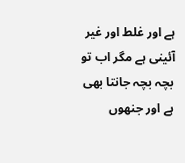ہے اور غلط اور غیر آئینی ہے مگر اب تو بچہ بچہ جانتا بھی ہے اور جنھوں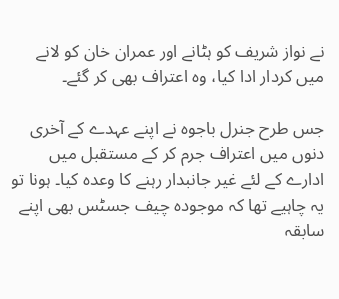نے نواز شریف کو ہٹانے اور عمران خان کو لانے میں کردار ادا کیا، وہ اعتراف بھی کر گئے۔

جس طرح جنرل باجوہ نے اپنے عہدے کے آخری دنوں میں اعتراف جرم کر کے مستقبل میں ادارے کے لئے غیر جانبدار رہنے کا وعدہ کیا۔ ہونا تو یہ چاہیے تھا کہ موجودہ چیف جسٹس بھی اپنے سابقہ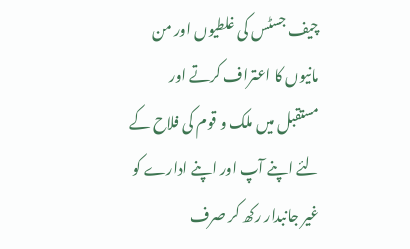چیف جسٹس کی غلطیوں اور من مانیوں کا اعتراف کرتے اور مستقبل میں ملک و قوم کی فلاح کے لئے اپنے آپ اور اپنے ادارے کو غیر جانبدار رکھ کر صرف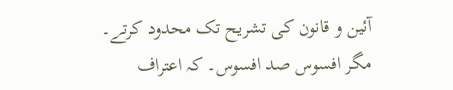آئین و قانون کی تشریح تک محدود کرتے۔ مگر افسوس صد افسوس۔ کہ اعتراف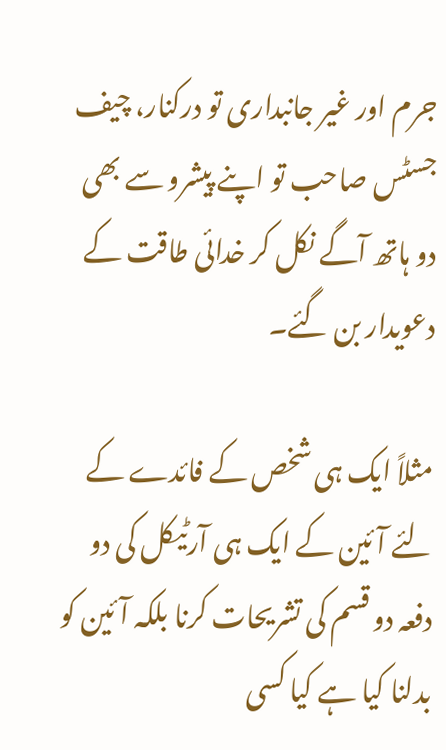جرم اور غیر جانبداری تو درکنار، چیف جسٹس صاحب تو اپنے پیشرو سے بھی دو ہاتھ آگے نکل کر خدائی طاقت کے دعویدار بن گئے۔

مثلاً ایک ہی شخص کے فائدے کے لئے آئین کے ایک ہی آرٹیکل کی دو دفعہ دو قسم کی تشریحات کرنا بلکہ آئین کو بدلنا کیا ہے کیا کسی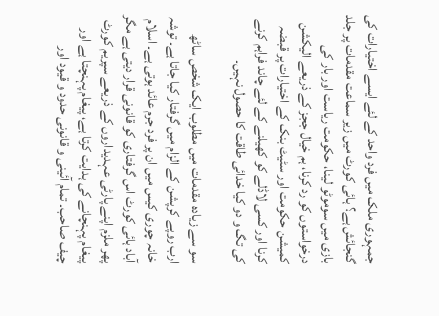جمہوری ملک میں فرد واحد کے لئے ایسے اختیارات کی گنجائش ہے؟ ہائی کورٹ میں زیر سماعت مقدمات پر جلد بازی میں سوموٹو لینا، حکومت ریاست اور بار کی درخواستوں کو رد کرنا، ہم خیال ججز کے ذریعے الیکشن کمیشن حکومت اور سٹیٹ بنک کے اختیارات پر قبضہ کرنا اور کسی لاڈلے کو کھیلنے کے لئے چاند فراہم کرنے کی تگ و دو کیا خدائی طاقت کا حصول نہیں۔

سو سے زیادہ مقدمات میں مطلوب ایک شخص ساٹھ ارب روپے کرپشن کے الزام میں گرفتار کیا جاتا ہے۔ توشہ خانہ چوری کیس میں ان پر فرد جرم عائد ہوتی ہے۔ اسلام آباد ہائی کورٹ اس گرفتاری کو قانونی قرار دیتی ہے مگر پھر ملزم اپنے پارٹی عہدیداروں کے ذریعے سپریم کورٹ پیغام پہنچانے کی ہدایت کرتا ہے، پیغام پہنچتا ہے اور چیف صاحب۔ تمام آئینی و قانونی حدود و قیود اور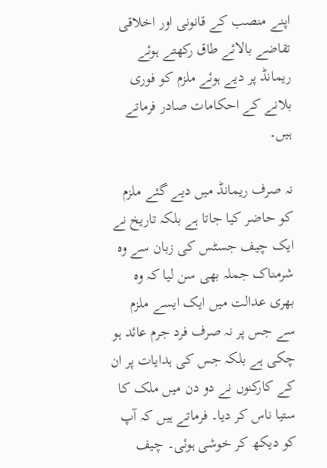اپنے منصب کے قانونی اور اخلاقی تقاضے بالائے طاق رکھتے ہوئے ریمانڈ پر دیے ہوئے ملزم کو فوری بلانے کے احکامات صادر فرماتے ہیں۔

نہ صرف ریمانڈ میں دیے گئے ملزم کو حاضر کیا جاتا ہے بلکہ تاریخ نے ایک چیف جسٹس کی زبان سے وہ شرمناک جملہ بھی سن لیا کہ وہ بھری عدالت میں ایک ایسے ملزم سے جس پر نہ صرف فرد جرم عائد ہو چکی ہے بلکہ جس کی ہدایات پر ان کے کارکنوں نے دو دن میں ملک کا ستیا ناس کر دیا۔ فرماتے ہیں کہ آپ کو دیکھ کر خوشی ہوئی۔ چیف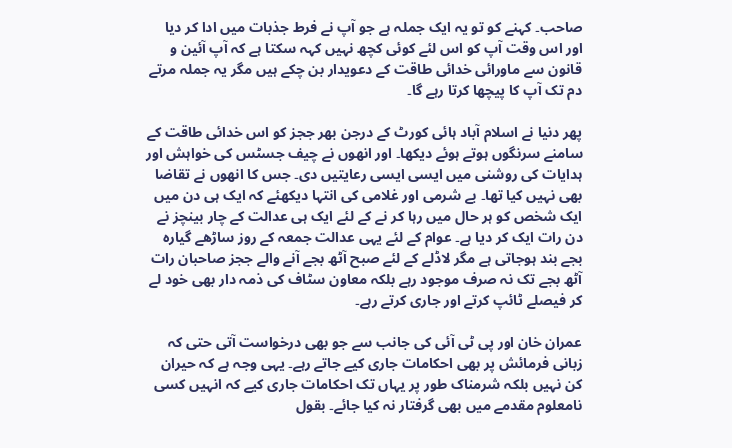صاحب۔ کہنے کو تو یہ ایک جملہ ہے جو آپ نے فرط جذبات میں ادا کر دیا اور اس وقت آپ کو اس لئے کوئی کچھ نہیں کہہ سکتا ہے کہ آپ آئین و قانون سے ماورائی خدائی طاقت کے دعویدار بن چکے ہیں مگر یہ جملہ مرتے دم تک آپ کا پیچھا کرتا رہے گا۔

پھر دنیا نے اسلام آباد ہائی کورٹ کے درجن بھر ججز کو اس خدائی طاقت کے سامنے سرنگوں ہوتے ہوئے دیکھا۔ اور انھوں نے چیف جسٹس کی خواہش اور ہدایات کی روشنی میں ایسی ایسی رعایتیں دی۔ جس کا انھوں نے تقاضا بھی نہیں کیا تھا۔ بے شرمی اور غلامی کی انتہا دیکھئے کہ ایک ہی دن میں ایک شخص کو ہر حال میں رہا کر نے کے لئے ایک ہی عدالت کے چار بینچز نے دن رات ایک کر دیا ہے۔ عوام کے لئے یہی عدالت جمعہ کے روز ساڑھے گیارہ بجے بند ہوجاتی ہے مگر لاڈلے کے لئے صبح آٹھ بجے آنے والے ججز صاحبان رات آٹھ بجے تک نہ صرف موجود رہے بلکہ معاون سٹاف کی ذمہ دار بھی خود لے کر فیصلے ٹائپ کرتے اور جاری کرتے رہے۔

عمران خان اور پی ٹی آئی کی جانب سے جو بھی درخواست آتی حتی کہ زبانی فرمائش پر بھی احکامات جاری کیے جاتے رہے۔ یہی وجہ ہے کہ حیران کن نہیں بلکہ شرمناک طور پر یہاں تک احکامات جاری کیے کہ انہیں کسی نامعلوم مقدمے میں بھی گرفتار نہ کیا جائے۔ بقول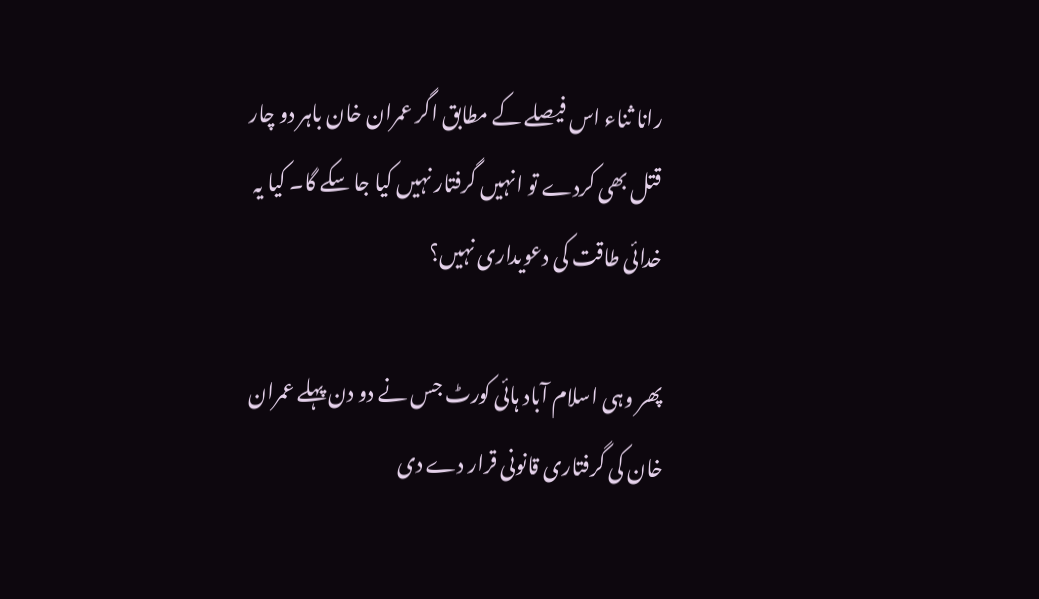رانا ثناء اس فیصلے کے مطابق اگر عمران خان باہر دو چار قتل بھی کردے تو انہیں گرفتار نہیں کیا جا سکے گا۔ کیا یہ خدائی طاقت کی دعویداری نہیں؟

پھر وہی اسلام آباد ہائی کورٹ جس نے دو دن پہلے عمران خان کی گرفتاری قانونی قرار دے دی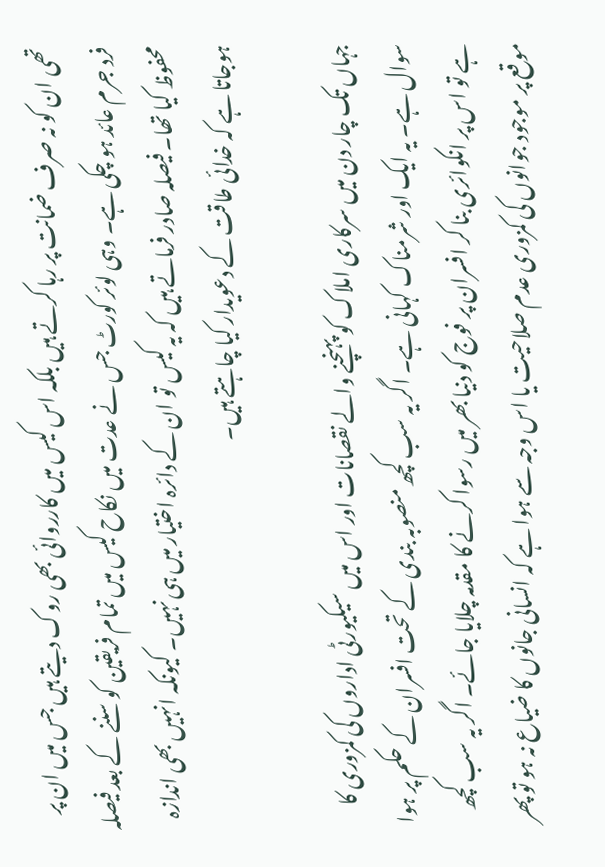تھی ان کو نہ صرف ضمانت پر رہا کرتے ہیں بلکہ اس کیس میں کارروائی بھی روک دیتے ہیں جس میں ان پر فرد جرم عائد ہو چکی ہے۔ وہی لوئر کورٹ جس نے عدت میں نکاح کیس میں تمام فریقین کو سننے کے بعد فیصلہ محفوظ کیا تھا۔ فیصلہ صادر فرماتے ہیں کہ یہ کیس تو ان کے دائرہ اختیار میں ہی نہیں۔ کیونکہ انہیں بھی اندازہ ہوجاتا ہے کہ خدائی طاقت کے دعویدار کیا چاہتے ہیں۔

جہاں تک چار دن میں سرکاری املاک کو پہنچنے والے نقصانات اور اس میں سیکیورٹی اداروں کی کمزوری کا سوال ہے۔ یہ ایک اور شرمناک کہانی ہے۔ اگر یہ سب کچھ منصوبہ بندی کے تحت افسران کے حکم پر ہوا ہے تو اس پر انکوائری بنا کر افسران پر فوج کو دنیا بھر میں رسوا کرنے کا مقدمہ چلایا جائے۔ اگر یہ سب کچھ موقع پر موجود جوانوں کی کمزوری عدم صلاحیت یا اس وجہ سے ہوا ہے کہ انسانی جانوں کا ضیاع نہ ہو تو پھر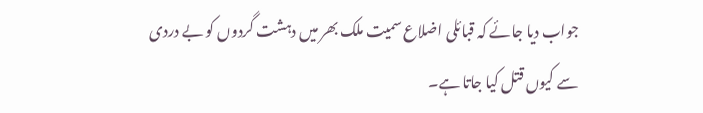جواب دیا جائے کہ قبائلی اضلاع سمیت ملک بھر میں دہشت گردوں کو بے دردی سے کیوں قتل کیا جاتا ہے۔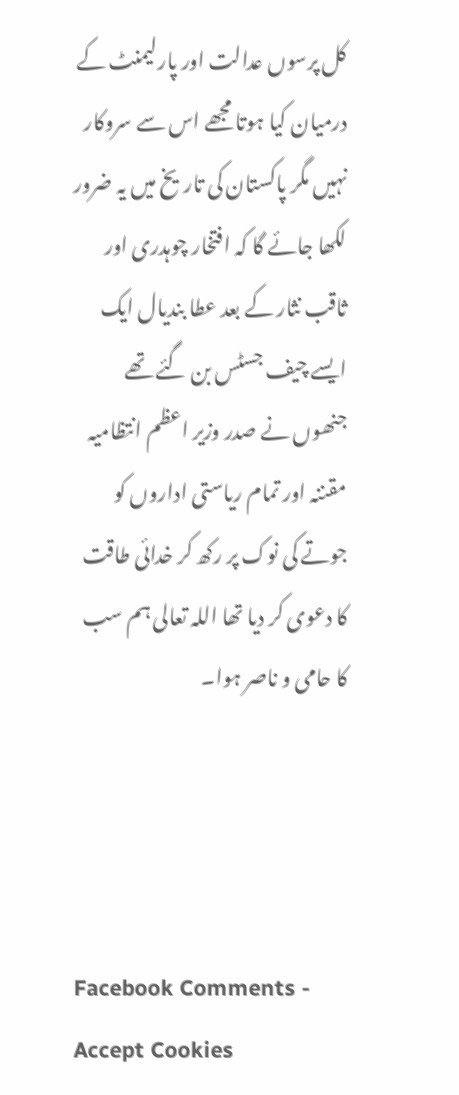کل پرسوں عدالت اور پارلیمنٹ کے درمیان کیا ہوتا مجھے اس سے سروکار نہیں مگر پاکستان کی تاریخ میں یہ ضرور لکھا جائے گا کہ افتخار چوہدری اور ثاقب نثار کے بعد عطا بندیال ایک ایسے چیف جسٹس بن گئے تھے جنھوں نے صدر وزیر اعظم انتظامیہ مقننہ اور تمام ریاستی اداروں کو جوتے کی نوک پر رکھ کر خدائی طاقت کا دعوی کر دیا تھا اللہ تعالی ہم سب کا حامی و ناصر ہوا۔




Facebook Comments - Accept Cookies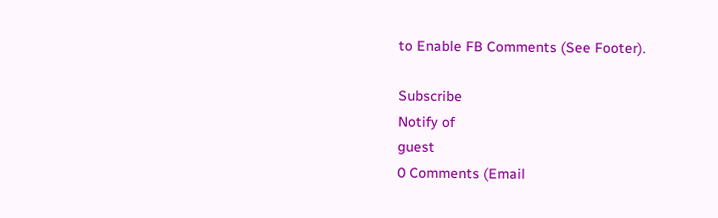to Enable FB Comments (See Footer).

Subscribe
Notify of
guest
0 Comments (Email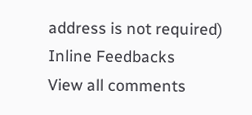address is not required)
Inline Feedbacks
View all comments